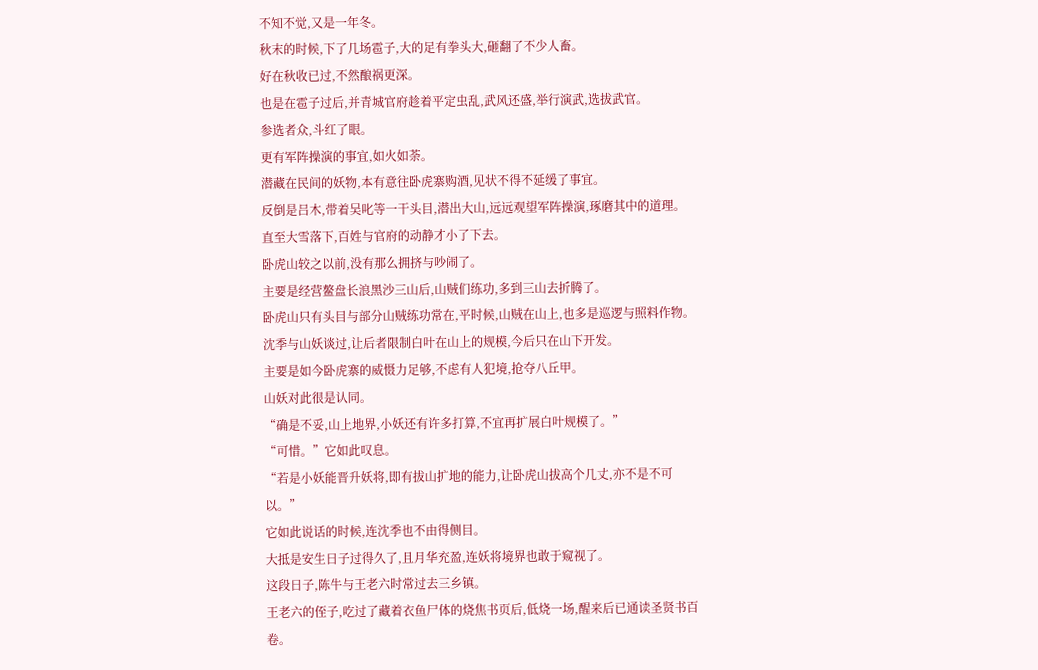不知不觉,又是一年冬。
秋末的时候,下了几场雹子,大的足有拳头大,砸翻了不少人畜。
好在秋收已过,不然酿祸更深。
也是在雹子过后,并青城官府趁着平定虫乱,武风还盛,举行演武,选拔武官。
参选者众,斗红了眼。
更有军阵操演的事宜,如火如荼。
潜藏在民间的妖物,本有意往卧虎寨购酒,见状不得不延缓了事宜。
反倒是吕木,带着吴叱等一干头目,潜出大山,远远观望军阵操演,琢磨其中的道理。
直至大雪落下,百姓与官府的动静才小了下去。
卧虎山较之以前,没有那么拥挤与吵闹了。
主要是经营鳌盘长浪黑沙三山后,山贼们练功,多到三山去折腾了。
卧虎山只有头目与部分山贼练功常在,平时候,山贼在山上,也多是巡逻与照料作物。
沈季与山妖谈过,让后者限制白叶在山上的规模,今后只在山下开发。
主要是如今卧虎寨的威慑力足够,不虑有人犯境,抢夺八丘甲。
山妖对此很是认同。
“确是不妥,山上地界,小妖还有许多打算,不宜再扩展白叶规模了。”
“可惜。”它如此叹息。
“若是小妖能晋升妖将,即有拔山扩地的能力,让卧虎山拔高个几丈,亦不是不可以。”
它如此说话的时候,连沈季也不由得侧目。
大抵是安生日子过得久了,且月华充盈,连妖将境界也敢于窥视了。
这段日子,陈牛与王老六时常过去三乡镇。
王老六的侄子,吃过了藏着衣鱼尸体的烧焦书页后,低烧一场,醒来后已通读圣贤书百卷。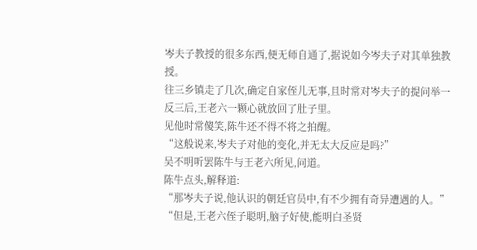岑夫子教授的很多东西,便无师自通了,据说如今岑夫子对其单独教授。
往三乡镇走了几次,确定自家侄儿无事,且时常对岑夫子的提问举一反三后,王老六一颗心就放回了肚子里。
见他时常傻笑,陈牛还不得不将之拍醒。
“这般说来,岑夫子对他的变化,并无太大反应是吗?”
吴不明听罢陈牛与王老六所见,问道。
陈牛点头,解释道:
“那岑夫子说,他认识的朝廷官员中,有不少拥有奇异遭遇的人。”
“但是,王老六侄子聪明,脑子好使,能明白圣贤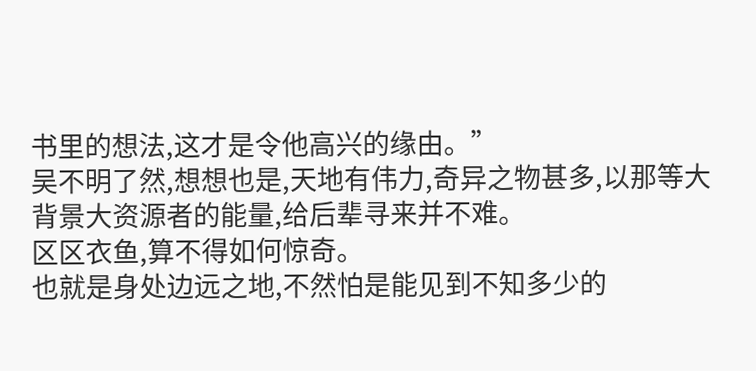书里的想法,这才是令他高兴的缘由。”
吴不明了然,想想也是,天地有伟力,奇异之物甚多,以那等大背景大资源者的能量,给后辈寻来并不难。
区区衣鱼,算不得如何惊奇。
也就是身处边远之地,不然怕是能见到不知多少的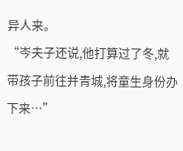异人来。
“岑夫子还说,他打算过了冬,就带孩子前往并青城,将童生身份办下来…”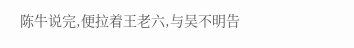陈牛说完,便拉着王老六,与吴不明告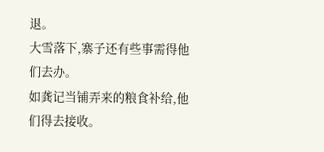退。
大雪落下,寨子还有些事需得他们去办。
如龚记当铺弄来的粮食补给,他们得去接收。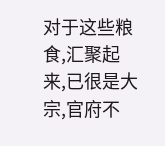对于这些粮食,汇聚起来,已很是大宗,官府不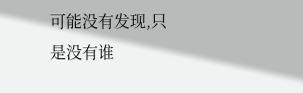可能没有发现,只是没有谁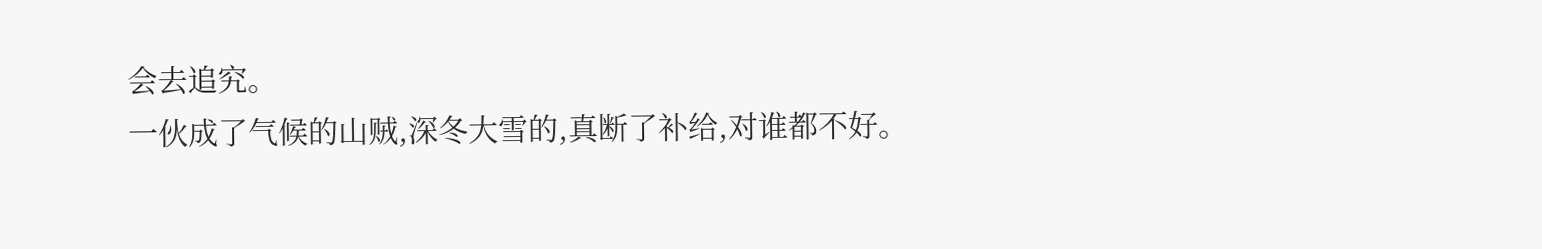会去追究。
一伙成了气候的山贼,深冬大雪的,真断了补给,对谁都不好。